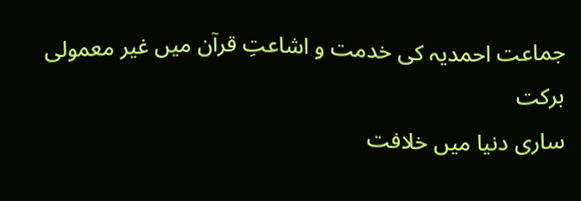جماعت احمدیہ کی خدمت و اشاعتِ قرآن میں غیر معمولی برکت
ساری دنیا میں خلافت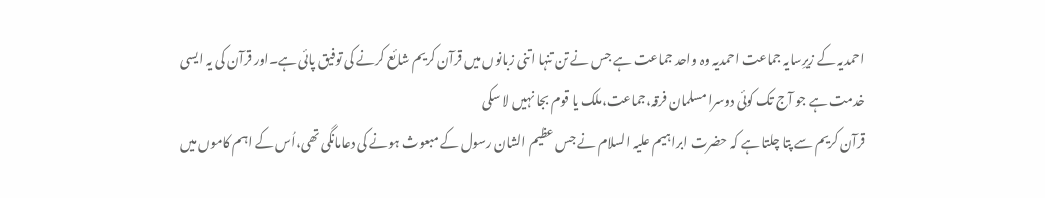احمدیہ کے زیرِسایہ جماعت احمدیہ وہ واحد جماعت ہے جس نے تن تنہا اتنی زبانوں میں قرآن کریم شائع کرنے کی توفیق پائی ہے۔اور قرآن کی یہ ایسی خدمت ہے جو آج تک کوئی دوسرا مسلمان فرقہ،جماعت،ملک یا قوم بجا نہیں لا سکی
قرآن کریم سے پتا چلتا ہے کہ حضرت ابراہیم علیہ السلام نے جس عظیم الشان رسول کے مبعوث ہونے کی دعامانگی تھی،اُس کے اہم کاموں میں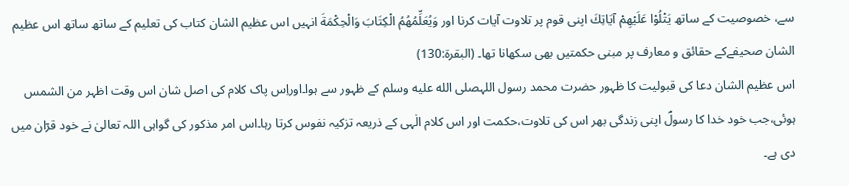سے، خصوصیت کے ساتھ يَتْلُوْا عَلَيْهِمْ آيَاتِكَ اپنی قوم پر تلاوت آیات کرنا اور وَيُعَلِّمُهُمُ الْكِتَابَ وَالْحِكْمَةَ انہیں اس عظیم الشان کتاب کی تعلیم کے ساتھ ساتھ اس عظیم الشان صحیفےکے حقائق و معارف پر مبنی حکمتیں بھی سکھانا تھا۔ (البقرۃ:130)
اس عظیم الشان دعا کی قبولیت کا ظہور حضرت محمد رسول اللہصلى الله عليه وسلم کے ظہور سے ہوا۔اوراِس پاک کلام کی اصل شان اس وقت اظہر من الشمس ہوئی،جب خود خدا کا رسولؐ اپنی زندگی بھر اس کی تلاوت،حکمت اور اس کلام الٰہی کے ذریعہ تزکیہ نفوس کرتا رہا۔اس امر مذکور کی گواہی اللہ تعالیٰ نے خود قرٓان میں دی ہے۔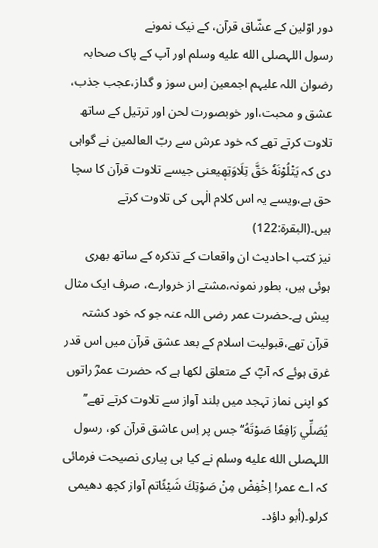دور اوّلین کے عشّاق قرآن، کے نیک نمونے
رسول اللہصلى الله عليه وسلم اور آپ کے پاک صحابہ رضوان اللہ علیہم اجمعین اِس سوز و گداز،عجب جذب، عشق و محبت،اور خوبصورت لحن اور ترتیل کے ساتھ تلاوت کرتے تھے کہ خود عرش سے ربّ العالمین نے گواہی دی کہ يَتْلُوْنَهٗ حَقَّ تِلَاوَتِهٖیعنی جیسے تلاوت قرآن کا سچا حق ہے،ویسے یہ اس کلام الٰہی کی تلاوت کرتے ہیں۔(البقرة:122)
نیز کتب احادیث ان واقعات کے تذکرہ کے ساتھ بھری ہوئی ہیں، بطور نمونہ،مشتے از خروارے، صرف ایک مثال پیش ہے۔حضرت عمر رضی اللہ عنہ جو کہ خود کشتہ قرآن تھے،قبولیت اسلام کے بعد عشق قرآن میں اس قدر غرق ہوئے کہ آپؓ کے متعلق لکھا ہے کہ حضرت عمرؓ راتوں کو اپنی نماز تہجد میں بلند آواز سے تلاوت کرتے تھے’’ يُصَلِّي رَافِعًا صَوْتَهُ‘‘جس پر اِس عاشق قرآن کو، رسول اللہصلى الله عليه وسلم نے کیا ہی پیاری نصیحت فرمائی کہ اے عمر! اِخْفِضْ مِنْ صَوْتِكَ شَيْئًاتم آواز کچھ دھیمی کرلو۔(أبو داؤد۔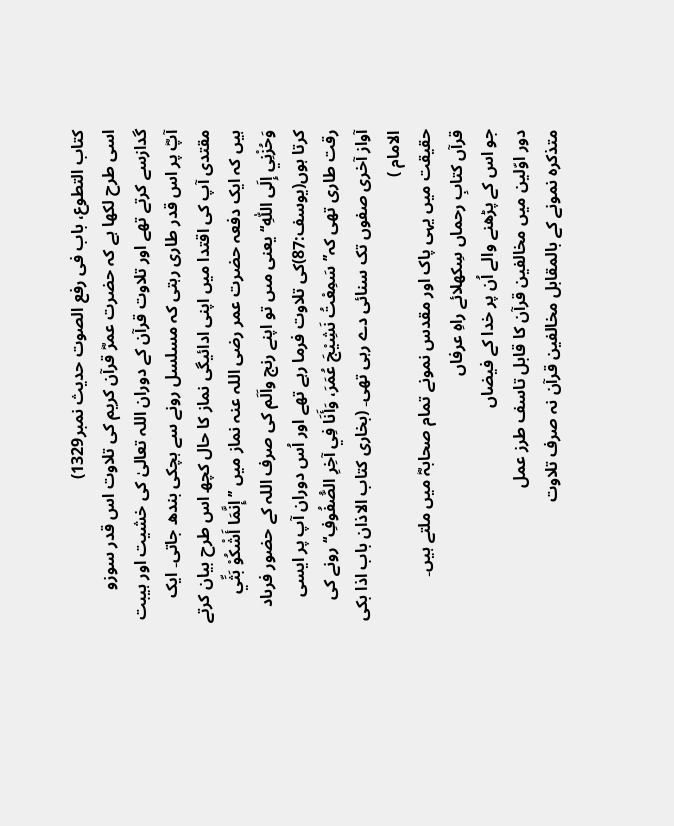کتاب التطوع، باب فی رفع الصوت حدیث نمبر1329)
اسی طرح لکھا ہے کہ حضرت عمرؓ قرآن کریم کی تلاوت اس قدر سوزو گدازسے کرتے تھے اور تلاوت قرآن کے دوران اللہ تعالیٰ کی خشیت اور ہیبت آپؓ پر اس قدر طاری رہتی کہ مسلسل رونے سے ہچکی بندھ جاتی۔ ایک مقتدی آپ کی اقتدا میں اپنی ادائیگی نماز کا حال کچھ اس طرح بیان کرتے ہیں کہ ایک دفعہ حضرت عمر رضی اللہ عنہ نماز میں ’’ إِنَّمَا أَشْكُوْ بَثِّي وَحُزْنِي إِلَى اللّٰهِ‘‘ یعنی مىں تو اپنے رنج واَلَم کى صرف اللہ کے حضور فرىاد کرتا ہوں(یوسف:87)کی تلاوت فرما رہے تھے اور اُس دوران آپ پر ایسی رقت طاری تھی کہ’’سَمِعْتُ نَشِيْجَ عُمَرَ، وَأَنَا فِي آخِرِ الصُّفُوفِ‘‘ رونے کی آواز آخری صفوں تک سنائی دے رہی تھی۔ (بخاری کتاب الاذان باب اذا بکی الامام )
حقیقت میں یہی پاک اور مقدس نمونے تمام صحابہؓ میں ملتے ہیں۔
قرآں کتابِ رحماں سِکھلائے راہِ عرفاں
جو اس کے پڑھنے والے اُن پر خدا کے فیضاں
دور اوّلین میں مخالفین قرآن کا قابل تاسف طرز عمل
متذکرہ نمونے کے بالمقابل مخالفین قرآن نہ صرف تلاوت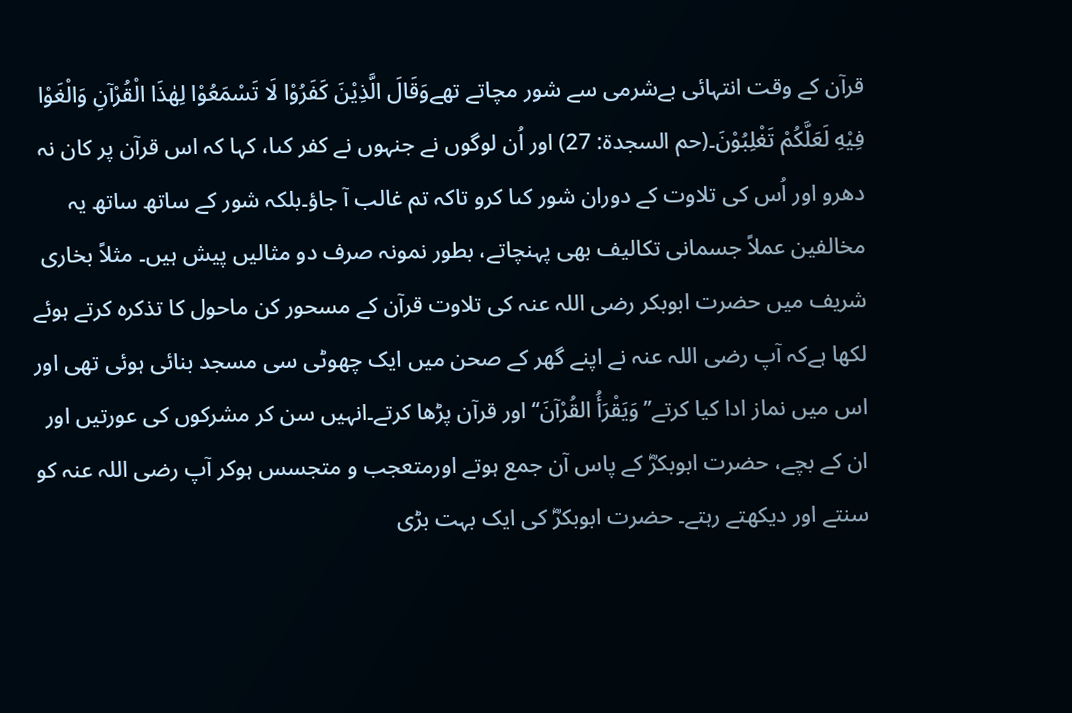قرآن کے وقت انتہائی بےشرمی سے شور مچاتے تھےوَقَالَ الَّذِيْنَ كَفَرُوْا لَا تَسْمَعُوْا لِهٰذَا الْقُرْآنِ وَالْغَوْا فِيْهِ لَعَلَّكُمْ تَغْلِبُوْنَ۔(حم السجدۃ: 27) اور اُن لوگوں نے جنہوں نے کفر کىا، کہا کہ اس قرآن پر کان نہ دھرو اور اُس کى تلاوت کے دوران شور کىا کرو تاکہ تم غالب آ جاؤ۔بلکہ شور کے ساتھ ساتھ یہ مخالفین عملاً جسمانی تکالیف بھی پہنچاتے، بطور نمونہ صرف دو مثالیں پیش ہیں۔ مثلاً بخاری شریف میں حضرت ابوبکر رضی اللہ عنہ کی تلاوت قرآن کے مسحور کن ماحول کا تذکرہ کرتے ہوئے لکھا ہےکہ آپ رضی اللہ عنہ نے اپنے گھر کے صحن میں ایک چھوٹی سی مسجد بنائی ہوئی تھی اور اس میں نماز ادا کیا کرتے’’وَيَقْرَأُ القُرْآنَ‘‘اور قرآن پڑھا کرتے۔انہیں سن کر مشرکوں کی عورتیں اور ان کے بچے، حضرت ابوبکرؓ کے پاس آن جمع ہوتے اورمتعجب و متجسس ہوکر آپ رضی اللہ عنہ کو سنتے اور دیکھتے رہتے۔ حضرت ابوبکرؓ کی ایک بہت بڑی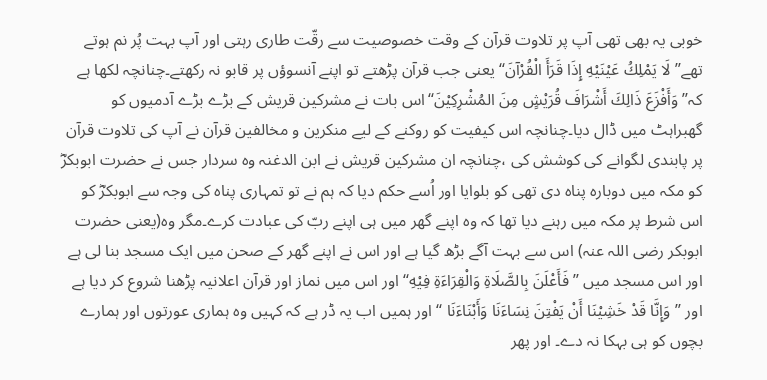خوبی یہ بھی تھی آپ پر تلاوت قرآن کے وقت خصوصیت سے رقّت طاری رہتی اور آپ بہت پُر نم ہوتے تھے’’ لَا يَمْلِكُ عَيْنَيْهِ إِذَا قَرَأَ الْقُرْآنَ‘‘ یعنی جب قرآن پڑھتے تو اپنے آنسوؤں پر قابو نہ رکھتے۔چنانچہ لکھا ہے کہ’’وَأَفْزَعَ ذَالِكَ أَشْرَافَ قُرَيْشٍ مِنَ المُشْرِكِيْنَ‘‘اس بات نے مشرکین قریش کے بڑے بڑے آدمیوں کو گھبراہٹ میں ڈال دیا۔چنانچہ اس کیفیت کو روکنے کے لیے منکرین و مخالفین قرآن نے آپ کی تلاوت قرآن پر پابندی لگوانے کی کوشش کی ،چنانچہ ان مشرکین قریش نے ابن الدغنہ وہ سردار جس نے حضرت ابوبکرؓ کو مکہ میں دوبارہ پناہ دی تھی کو بلوایا اور اُسے حکم دیا کہ ہم نے تو تمہاری پناہ کی وجہ سے ابوبکرؓ کو اس شرط پر مکہ میں رہنے دیا تھا کہ وہ اپنے گھر میں ہی اپنے ربّ کی عبادت کرے۔مگر وہ(یعنی حضرت ابوبکر رضی اللہ عنہ) اس سے بہت آگے بڑھ گیا ہے اور اس نے اپنے گھر کے صحن میں ایک مسجد بنا لی ہے اور اس مسجد میں ’’فَأَعْلَنَ بِالصَّلَاةِ وَالْقِرَاءَةِ فِيْهِ‘‘ اور اس میں نماز اور قرآن اعلانیہ پڑھنا شروع کر دیا ہے اور ’’وَإِنَّا قَدْ خَشِيْنَا أَنْ يَفْتِنَ نِسَاءَنَا وَأَبْنَاءَنَا ‘‘ اور ہمیں اب یہ ڈر ہے کہ کہیں وہ ہماری عورتوں اور ہمارے بچوں کو ہی بہکا نہ دے۔ اور پھر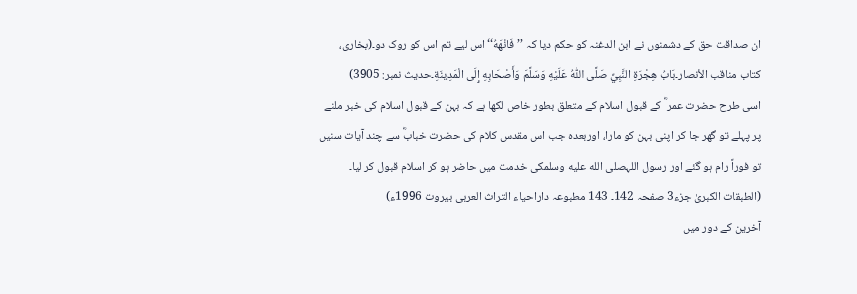ان صداقت حق کے دشمنوں نے ابن الدغنہ کو حکم دیا کہ ’’فَانْهَهُ‘‘اس لیے تم اس کو روک دو۔(بخاری، كتاب مناقب الأنصار۔بَابُ هِجْرَةِ النَّبِيِّ صَلَّى اللّٰهُ عَلَيْهِ وَسَلَّمَ وَأَصْحَابِهِ إِلَى الْمَدِينَةِ۔حدیث نمبر: 3905)
اسی طرح حضرت عمر ؓ کے قبول اسلام کے متعلق بطور خاص لکھا ہے کہ بہن کے قبول اسلام کی خبر ملنے پر پہلے تو گھر جا کر اپنی بہن کو مارا، اوربعدہ جب اس مقدس کلام کی حضرت خبابؓ سے چند آیات سنیں تو فوراً رام ہو گئے اور رسول اللہصلى الله عليه وسلمکی خدمت میں حاضر ہو کر اسلام قبول کر لیا۔ (الطبقات الکبریٰ جزء3 صفحہ 142۔ 143 مطبوعہ داراحیاء التراث العربی بیروت 1996ء)
آخرین کے دور میں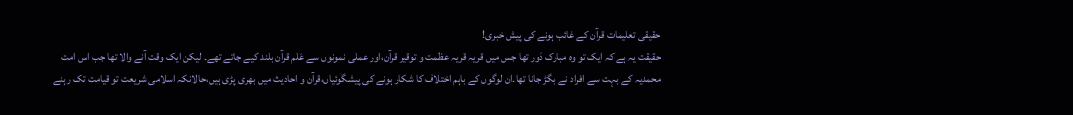حقیقی تعلیمات قرآن کے غائب ہونے کی پیش خبری!
حقیقت یہ ہے کہ ایک تو وہ مبارک دَور تھا جس میں قریہ قریہ عظمت و توقیر قرآن،اور عملی نمونوں سے عَلم قرآن بلند کیے جاتے تھے۔ لیکن ایک وقت آنے والا تھا جب اس امت محمدیہ کے بہت سے افراد نے بگڑ جانا تھا۔ان لوگوں کے باہم اختلاف کا شکار ہونے کی پیشگوئیاں،قرآن و احادیث میں بھری پڑی ہیں،حالانکہ اسلامی شریعت تو قیامت تک رہنے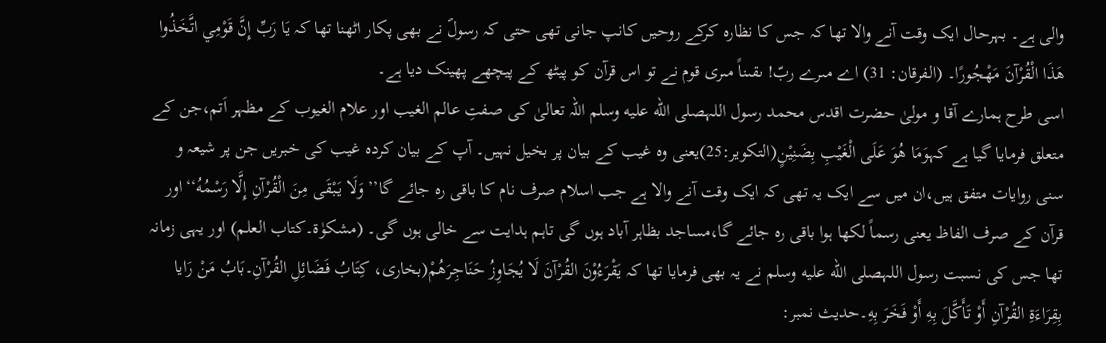والی ہے۔ بہرحال ایک وقت آنے والا تھا کہ جس کا نظارہ کرکے روحیں کانپ جانی تھی حتی کہ رسولؐ نے بھی پکار اٹھنا تھا کہ يَا رَبِّ إِنَّ قَوْمِي اتَّخَذُوا هَذَا الْقُرْآنَ مَهْجُورًا۔ (الفرقان: 31) اے مىرے ربّ! ىقىناً مىرى قوم نے تو اس قرآن کو پیٹھ کے پیچھے پھینک دیا ہے۔
اسی طرح ہمارے آقا و مولیٰ حضرت اقدس محمد رسول اللہصلى الله عليه وسلم اللہ تعالیٰ کی صفتِ عالم الغیب اور علام الغیوب کے مظہر اَتم،جن کے متعلق فرمایا گیا ہے کہوَمَا هُوَ عَلَى الْغَيْبِ بِضَنِيْنٍ(التکویر:25)یعنی وہ غیب کے بیان پر بخیل نہیں۔ آپ کے بیان کردہ غیب کی خبریں جن پر شیعہ و سنی روایات متفق ہیں،ان میں سے ایک یہ تھی کہ ایک وقت آنے والا ہے جب اسلام صرف نام کا باقی رہ جائے گا’’وَلَا يَبْقَى مِنَ الْقُرْآنِ إِلَّا رَسْمُهُ‘‘اور قرآن کے صرف الفاظ یعنی رسماً لکھا ہوا باقی رہ جائے گا،مساجد بظاہر آباد ہوں گی تاہم ہدایت سے خالی ہوں گی۔ (مشکوٰۃ۔کتاب العلم) اور یہی زمانہ تھا جس کی نسبت رسول اللہصلى الله عليه وسلم نے یہ بھی فرمایا تھا کہ يَقْرَءُوْنَ القُرْآنَ لَا يُجَاوِزُ حَنَاجِرَهُمْ(بخاری، كِتَابُ فَضَائِلِ القُرْآنِ۔بَابُ مَنْ رَایا بِقِرَاءَةِ القُرْآنِ أَوْ تَأَكَّلَ بِهِ أَوْ فَخَرَ بِهِ۔حدیث نمبر: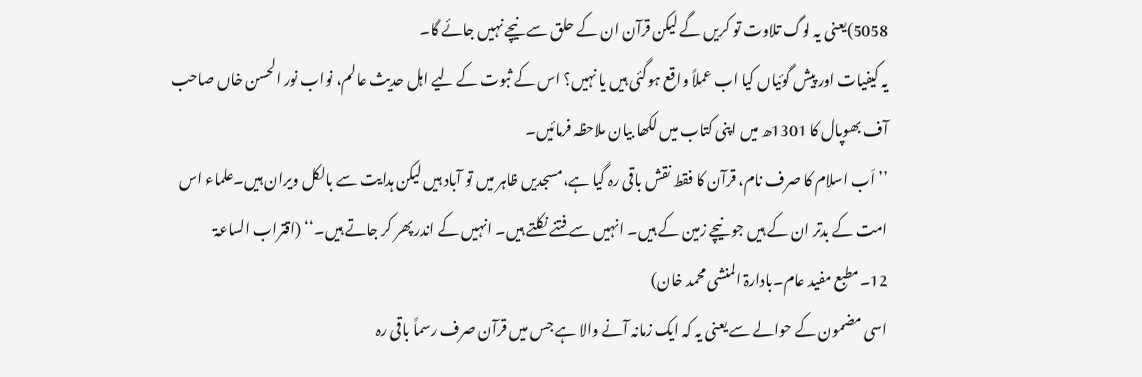5058)یعنی یہ لوگ تلاوت تو کریں گے لیکن قرآن ان کے حلق سے نیچے نہیں جائے گا۔
یہ کیفیات اور پیش گوئیاں کیا اب عملاً واقع ہوگئی ہیں یا نہیں؟ اس کے ثبوت کے لیے اہل حدیث عالم، نواب نور الحسن خاں صاحب آف بھوپال کا 1301ھ میں اپنی کتاب میں لکھا بیان ملاحظہ فرمائیں۔
’’اَب اسلام کا صرف نام، قرآن کا فقط نقش باقی رہ گیا ہے،مسجدیں ظاہر میں تو آباد ہیں لیکن ہدایت سے بالکل ویران ہیں۔علماء اس امت کے بدتر ان کے ہیں جو نیچے زمین کے ہیں۔ انہیں سے فتنے نکلتے ہیں۔ انہیں کے اندر پھر کر جاتے ہیں۔‘‘ (اقتراب الساعۃ 12۔مطبع مفید عام۔بادارۃ المنشی محمد خان)
اسی مضمون کے حوالے سے یعنی یہ کہ ایک زمانہ آنے والا ہے جس میں قرآن صرف رسماً باقی رہ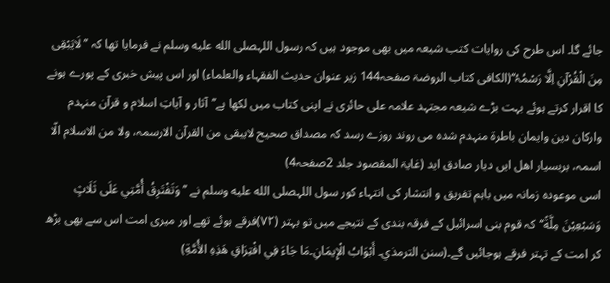جائے گا۔ اس طرح کی روایات کتب شیعہ میں بھی موجود ہیں کہ رسول اللہصلى الله عليه وسلم نے فرمایا تھا کہ ’’لَایَبْقِی مِنَ الْقُرْآنِ اِلَّا رَسْمُہُ‘‘(الکافی کتاب الروضۃ صفحہ144 زیر عنوان حدیث الفقہاء والعلماء) اور اس پیش خبری کے پورے ہونے کا اقرار کرتے ہوئے بہت بڑے شیعہ مجتہد علامہ علی حائری نے اپنی کتاب میں لکھا ہے’’آثار و آیاتِ اسلام و قرآن منہدم وارکان دین وایمان باطرۃ منہدم شدہ می روند روزے رسد کہ مصداق صحیح لایبقی من القرآن الارسمہ، ولا من الاسلام الّا اسمہ، بربسیار اھل ایں دیار صادق اید (غایۃ المقصود جلد 2صفحہ4)
اسی موعودہ زمانہ میں باہم تفریق و انتشار کی انتہاء کور سول اللہصلى الله عليه وسلم نے ’’ وَتَفْتَرِقُ أُمَّتِي عَلَى ثَلَاثٍ وَسَبْعِيْنَ مِلَّةً‘‘کہ قوم بنی اسرائیل کے فرقہ بندی کے نتیجے میں تو بہتر (۷۲)فرقے ہوئے تھے اور میری امت اس سے بھی بڑھ کر امت کے تہتر فرقے ہوجائیں گے۔(سنن الترمذي۔ أَبْوَابُ الْإِيمَانِ۔مَا جَاءَ فِي افْتِرَاقِ هَذِهِ الأُمَّةِ)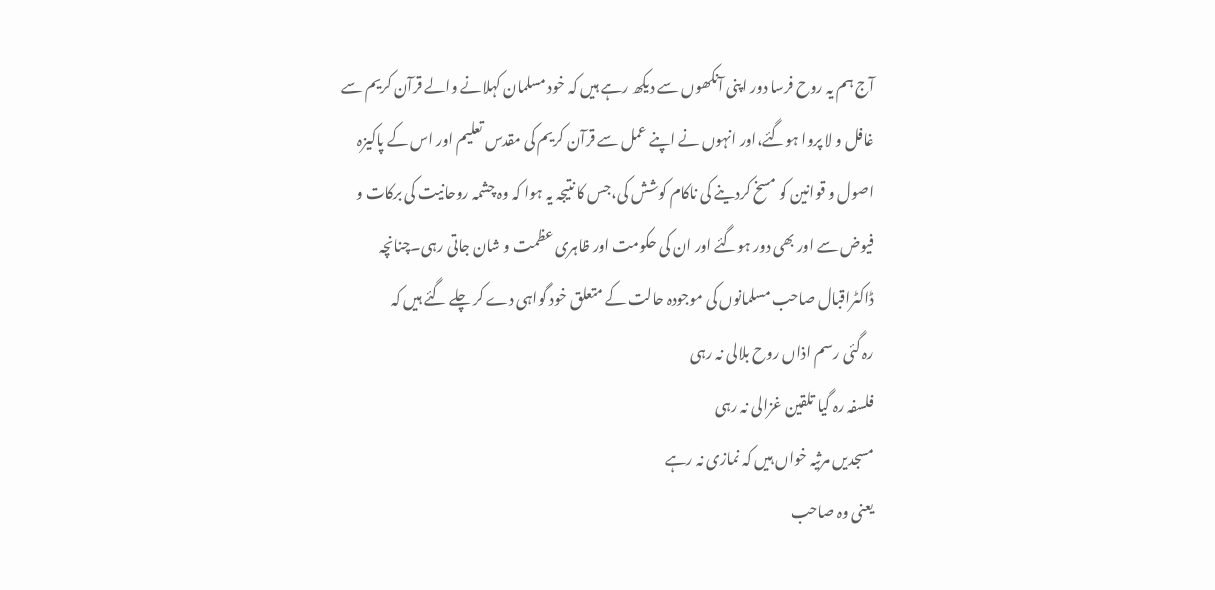آج ہم یہ روح فرسا دور اپنی آنکھوں سے دیکھ رہے ہیں کہ خود مسلمان کہلانے والے قرآن کریم سے غافل و لا پروا ہوگئے،اور انہوں نے اپنے عمل سے قرآن کریم کی مقدس تعلیم اور اس کے پاکیزہ اصول و قوانین کو مسخ کردینے کی ناکام کوشش کی،جس کا نتیجہ یہ ہوا کہ وہ چشمہ روحانیت کی برکات و فیوض سے اور بھی دور ہوگئے اور ان کی حکومت اور ظاہری عظمت و شان جاتی رہی۔چنانچہ ڈاکٹراقبال صاحب مسلمانوں کی موجودہ حالت کے متعلق خود گواہی دے کر چلے گئے ہیں کہ
رہ گئی رسم اذاں روح بلالی نہ رہی
فلسفہ رہ گیا تلقین غزالی نہ رہی
مسجدیں مرثیہ خواں ہیں کہ نمازی نہ رہے
یعنی وہ صاحب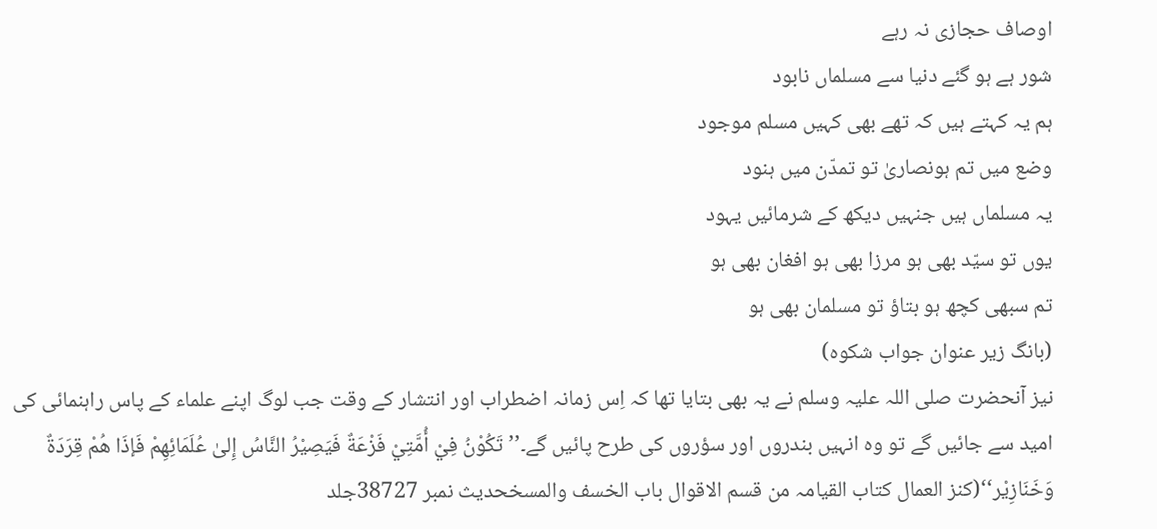اوصاف حجازی نہ رہے
شور ہے ہو گئے دنیا سے مسلماں نابود
ہم یہ کہتے ہیں کہ تھے بھی کہیں مسلم موجود
وضع میں تم ہونصاریٰ تو تمدّن میں ہنود
یہ مسلماں ہیں جنہیں دیکھ کے شرمائیں یہود
یوں تو سیّد بھی ہو مرزا بھی ہو افغان بھی ہو
تم سبھی کچھ ہو بتاؤ تو مسلمان بھی ہو
(بانگ زیر عنوان جواب شکوہ)
نیز آنحضرت صلی اللہ علیہ وسلم نے یہ بھی بتایا تھا کہ اِس زمانہ اضطراب اور انتشار کے وقت جب لوگ اپنے علماء کے پاس راہنمائی کی امید سے جائیں گے تو وہ انہیں بندروں اور سؤروں کی طرح پائیں گے۔’’تَكُوْنُ فِيْ أُمَّتِيْ فَزْعَةٌ فَيَصِيْرُ النَّاسُ إِلىٰ عُلَمَائِهِمْ فَإذَا هُمْ قِرَدَةٌ وَخَنَازِيْر‘‘(کنز العمال کتاب القیامہ من قسم الاقوال باب الخسف والمسخحدیث نمبر 38727جلد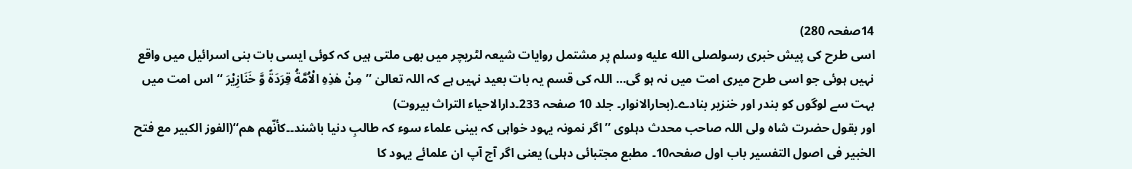14صفحہ 280)
اسی طرح کی پیش خبری رسولصلى الله عليه وسلم پر مشتمل روایات شیعہ لٹریچر میں بھی ملتی ہیں کہ کوئی ایسی بات بنی اسرائیل میں واقع نہیں ہوئی جو اسی طرح میری امت میں نہ ہو گی… اللہ کی قسم یہ بات بعید نہیں ہے کہ اللہ تعالیٰ ’’مِنْ هٰذِهِ الْاُمَّةُ قِرَدَةً وَّ خَنَازِيْرَ ‘‘ اس امت میں بہت سے لوگوں کو بندر اور خنزیر بنادے۔(بحارالانوار۔ جلد 10 صفحہ 233۔دارالاحیاء التراث بیروت)
اور بقول حضرت شاہ ولی اللہ صاحب محدث دہلوی ’’اگر نمونہ یہود خواہی کہ بینی علماء سوء کہ طالبِ دنیا باشند۔۔کأنّھم ھم‘‘(الفوز الکبیر مع فتح الخبیر فی اصول التفسیر باب اول صفحہ10۔ مطبع مجتبائی دہلی) یعنی اگر آج آپ ان علمائے یہود کا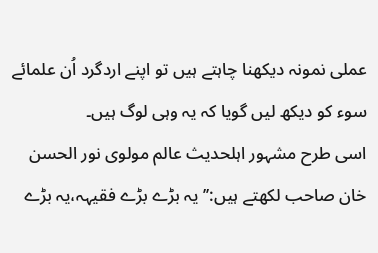عملی نمونہ دیکھنا چاہتے ہیں تو اپنے اردگرد اُن علمائے سوء کو دیکھ لیں گویا کہ یہ وہی لوگ ہیں۔
اسی طرح مشہور اہلحدیث عالم مولوی نور الحسن خان صاحب لکھتے ہیں:’’یہ بڑے بڑے فقیہہ،یہ بڑے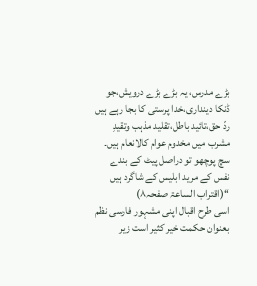بڑے مدرس، یہ بڑے بڑے درویش،جو ڈنکا دینداری،خدا پرستی کا بجا رہے ہیں ردّ حق،تائید باطل،تقلید مذہب وتقیدِ مشرب میں مخدوم عوام کالانعام ہیں۔ سچ پوچھو تو دراصل پیٹ کے بندے نفس کے مرید ابلیس کے شاگرد ہیں ‘‘(اقتراب الساعۃ صفحہ۸)
اسی طرح اقبال اپنی مشہور فارسی نظم بعنوان حکمت خیر کثیر است زیر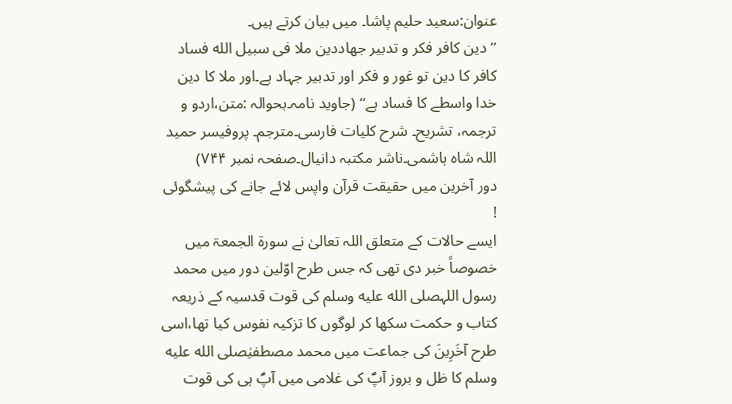عنوان:سعید حلیم پاشا۔ میں بیان کرتے ہیں۔
’’دین کافر فکر و تدبیر جهاددین ملا فی سبیل الله فساد
کافر کا دین تو غور و فکر اور تدبیر جہاد ہے۔اور ملا کا دین خدا واسطے کا فساد ہے‘‘ (جاوید نامہ۔بحوالہ :متن،اردو و ترجمہ، تشریح۔ شرح کلیات فارسی۔مترجم۔ پروفیسر حمید اللہ شاہ ہاشمی۔ناشر مکتبہ دانیال۔صفحہ نمبر ۷۴۴)
دور آخرین میں حقیقت قرآن واپس لائے جانے کی پیشگوئی !
ایسے حالات کے متعلق اللہ تعالیٰ نے سورۃ الجمعۃ میں خصوصاً خبر دی تھی کہ جس طرح اوّلین دور میں محمد رسول اللہصلى الله عليه وسلم کی قوت قدسیہ کے ذریعہ کتاب و حکمت سکھا کر لوگوں کا تزکیہ نفوس کیا تھا،اسی طرح آخَرِينَ کی جماعت میں محمد مصطفیٰصلى الله عليه وسلم کا ظل و بروز آپؐ کی غلامی میں آپؐ ہی کی قوت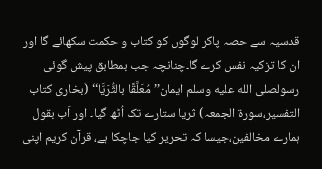قدسیہ سے حصہ پاکر لوگوں کو کتاب و حکمت سکھائے گا اور ان کا تزکیہ نفس کرے گا۔چنانچہ جب بمطابق پیش گوئی رسولصلى الله عليه وسلم ایمان’’ مُعَلَّقًا بالثُّرَيَّا‘‘ (بخاری کتاب التفسیر،سورۃ الجمعہ) ثریا ستارے تک اُٹھ گیا۔ اور اَب بقول ہمارے مخالفین،جیسا کہ تحریر کیا جاچکا ہے، قرآن کریم اپنی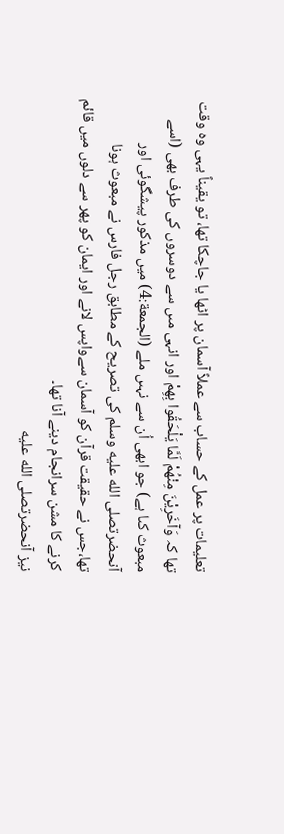تعلیمات پر عمل کے حساب سے عملاً آسمان پر اٹھا یا جاچکا تھا، تو یقیناً یہی وہ وقت تھا کہ وَآخَرِيْنَ مِنْهُمْ لَمَّا يَلْحَقُوا بِهِمْ اور انہى مىں سے دوسروں کى طرف بھى (اسے مبعوث کىا ہے) جو ابھى اُن سے نہىں ملے (الجمعة:4) میں مذکور پیشگوئی اور آنحضرتصلى الله عليه وسلم کی تصریح کے مطابق رجل فارس نے مبعوث ہونا تھا،جس نے حقیقت قرآن کو آسمان سےواپس لانے اور ایمان کو پھر سے دلوں میں قائم کرنے کا مشن سرانجام دینے آنا تھا۔
نیز آنحضرتصلى الله عليه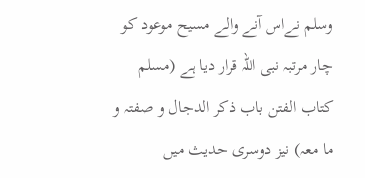وسلم نےاس آنے والے مسیح موعود کو چار مرتبہ نبی اللہ قرار دیا ہے (مسلم کتاب الفتن باب ذکر الدجال و صفتہ و ما معہ) نیز دوسری حدیث میں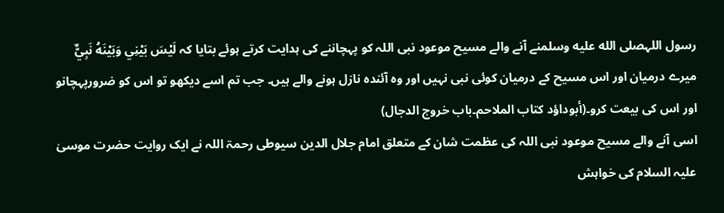رسول اللہصلى الله عليه وسلمنے آنے والے مسیح موعود نبی اللہ کو پہچاننے کی ہدایت کرتے ہوئے بتایا کہ لَيْسَ بَيْنِي وَبَيْنَهُ نَبِيٌّ میرے درمیان اور اس مسیح کے درمیان کوئی نبی نہیں اور وہ آئندہ نازل ہونے والے ہیں۔ جب تم اسے دیکھو تو اس کو ضرورپہچانو اور اس کی بیعت کرو۔(أبوداؤد کتاب الملاحم۔باب خروج الدجال)
اسی آنے والے مسیح موعود نبی اللہ کی عظمت شان کے متعلق امام جلال الدین سیوطی رحمۃ اللہ نے ایک روایت حضرت موسیٰ علیہ السلام کی خواہش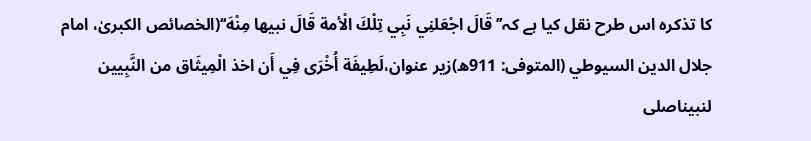کا تذکرہ اس طرح نقل کیا ہے کہ’’قَالَ اجْعَلنِي نَبِي تِلْكَ الْأمة قَالَ نبيها مِنْهَ‘‘(الخصائص الكبرىٰ، امام جلال الدين السيوطي (المتوفى: 911ه)زیر عنوان،لَطِيفَة أُخْرَى فِي أَن اخذ الْمِيثَاق من النَّبِيين لنبيناصلى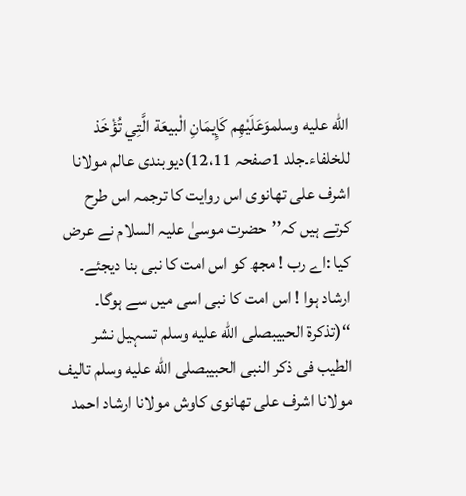الله عليه وسلموَعَلَيْهِم كَإِيمَانِ الْبيعَة الَّتِي تُؤْخَذ للخلفاء۔جلد 1صفحہ 12،11)دیوبندی عالم مولانا اشرف علی تھانوی اس روایت کا ترجمہ اس طرح کرتے ہیں کہ’’حضرت موسیٰ علیہ السلام نے عرض کیا :اے رب ! مجھ کو اس امت کا نبی بنا دیجئے۔ ارشاد ہوا ! اس امت کا نبی اسی میں سے ہوگا۔ ‘‘(تذکرۃ الحبیبصلى الله عليه وسلم تسہیل نشر الطیب فی ذکر النبی الحبیبصلى الله عليه وسلم تالیف مولانا اشرف علی تھانوی کاوش مولانا ارشاد احمد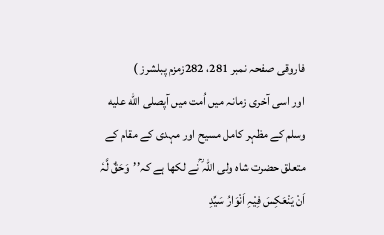فاروقی صفحہ نمبر 281، 282زمزم پبلشرز )
اور اسی آخری زمانہ میں اُمت میں آپصلى الله عليه وسلم کے مظہر کامل مسیح اور مہدی کے مقام کے متعلق حضرت شاہ ولی اللہ ؒنے لکھا ہے کہ’’وَحَقٌ لَّہٗ اَنْ یَنْعَکِسَ فِیْہِ اَنْوَارُ سَیِّدِ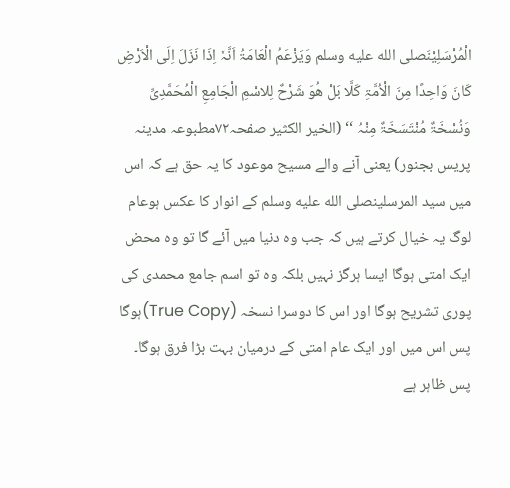الْمُرْسَلِیْنَصلى الله عليه وسلم وَیَزْعَمُ الْعَامَۃُ اَنَّہٗ اِذَا نَزَلَ اِلَی الْاَرْضِ کَانَ وَاحِدًا مِنَ الْاُمَّۃِ کَلَّا بَلْ ھُوَ شَرْحٌ لِلاسْمِ الْجَامِعِ الْمُحَمَّدِیِّ وَنُسْخَۃٌ مُنْتَسَخَۃٌ مِنْہُ ‘‘ (الخیر الکثیر صفحہ۷۲مطبوعہ مدینہ پریس بجنور) یعنی آنے والے مسیح موعود کا یہ حق ہے کہ اس میں سید المرسلینصلى الله عليه وسلم کے انوار کا عکس ہوعام لوگ یہ خیال کرتے ہیں کہ جب وہ دنیا میں آئے گا تو وہ محض ایک امتی ہوگا ایسا ہرگز نہیں بلکہ وہ تو اسم جامع محمدی کی پوری تشریح ہوگا اور اس کا دوسرا نسخہ (True Copy)ہوگا پس اس میں اور ایک عام امتی کے درمیان بہت بڑا فرق ہوگا۔
پس ظاہر ہے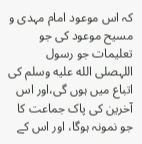کہ اس موعود امام مہدی و مسیح موعود کی جو تعلیمات جو رسول اللہصلى الله عليه وسلم کی اتباع میں ہوں گی،اور اس آخرین کی پاک جماعت کا جو نمونہ ہوگا، اور اس کے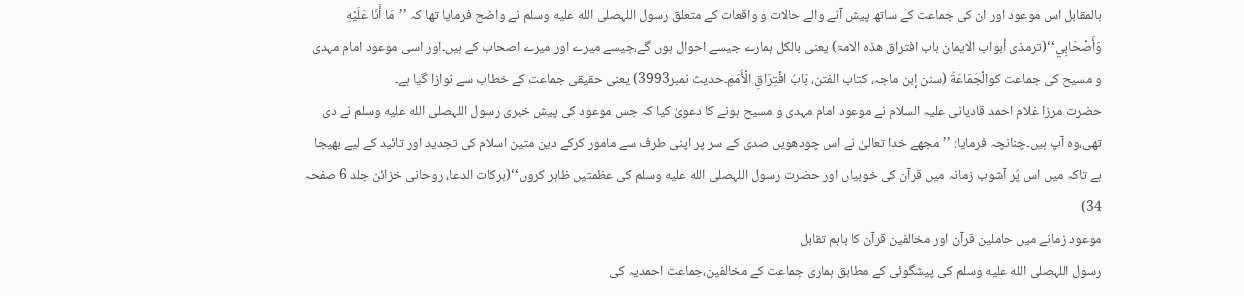بالمقابل اس موعود اور ان کی جماعت کے ساتھ پیش آنے والے حالات و واقعات کے متعلق رسول اللہصلى الله عليه وسلم نے واضح فرمایا تھا کہ ’’مَا أَنَا عَلَيْهِ وَأَصْحَابِي‘‘(ترمذی أبواب الایمان باب افتراق ھذہ الامۃ) یعنی بالکل ہمارے جیسے احوال ہوں گے،جیسے میرے اور میرے اصحاب کے ہیں۔اور اسی موعود امام مہدی و مسیح کی جماعت کوالْجَمَاعَةُ (سنن إبن ماجہ، کتاب الفتن، بَابُ افْتِرَاقِ الْأُمَمِ۔حدیث نمبر3993) یعنی حقیقی جماعت کے خطاب سے نوازا گیا ہے۔
حضرت مرزا غلام احمد قادیانی علیہ السلام نے موعود امام مہدی و مسیح ہونے کا دعویٰ کیا کہ جس موعود کی پیش خبری رسول اللہصلى الله عليه وسلم نے دی تھی،وہ آپ ہیں۔چنانچہ فرمایا: ’’مجھے خدا تعالیٰ نے اس چودھویں صدی کے سر پر اپنی طرف سے مامور کرکے دین متین اسلام کی تجدید اور تائید کے لیے بھیجا ہے تاکہ میں اس پُر آشوب زمانہ میں قرآن کی خوبیاں اور حضرت رسول اللہصلى الله عليه وسلم کی عظمتیں ظاہر کروں‘‘(برکات الدعا، روحانی خزائن جلد 6 صفحہ 34)
موعود زمانے میں حاملین قرآن اور مخالفین قرآن کا باہم تقابل
رسول اللہصلى الله عليه وسلم کی پیشگوئی کے مطابق ہماری جماعت کے مخالفین،جماعت احمدیہ کی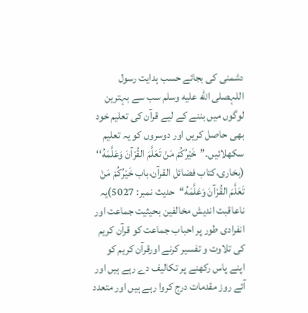دشمنی کی بجائے حسب ہدایت رسول اللہصلى الله عليه وسلم سب سے بہترین لوگوں میں بننے کے لیے قرآن کی تعلیم خود بھی حاصل کریں اور دوسروں کو یہ تعلیم سکھلائیں۔’’خَيْرُكُمْ مَنْ تَعَلَّمَ القُرْآنَ وَعَلَّمَهُ‘‘ (بخاری،کتاب فضائل القرآن،باب خَيْرُكُمْ مَنْ تَعَلَّمَ القُرْآنَ وَعَلَّمَهُ‘‘حدیث نمبر: 5027)یہ ناعاقبت اندیش مخالفین بحیثیت جماعت اور انفرادی طور پر احباب جماعت کو قرآن کریم کی تلاوت و تفسیر کرنے اورقرآن کریم کو اپنے پاس رکھنے پر تکالیف دے رہے ہیں اور آئے روز مقدمات درج کروا رہے ہیں اور متعدد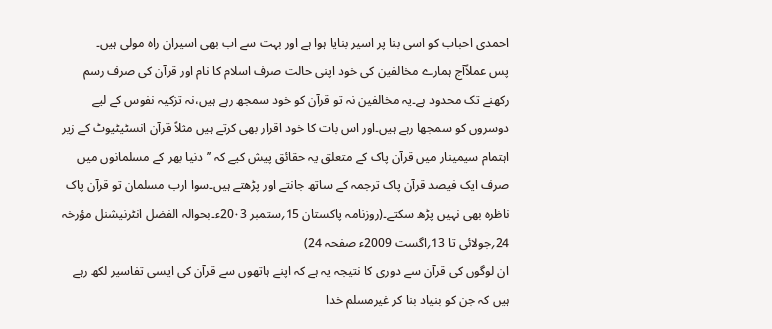احمدی احباب کو اسی بنا پر اسیر بنایا ہوا ہے اور بہت سے اب بھی اسیران راہ مولی ہیں۔
پس عملاًآج ہمارے مخالفین کی خود اپنی حالت صرف اسلام کا نام اور قرآن کی صرف رسم رکھنے تک محدود ہے۔یہ مخالفین نہ تو قرآن کو خود سمجھ رہے ہیں،نہ تزکیہ نفوس کے لیے دوسروں کو سمجھا رہے ہیں۔اور اس بات کا خود اقرار بھی کرتے ہیں مثلاً قرآن انسٹیٹیوٹ کے زیر اہتمام سیمینار میں قرآن پاک کے متعلق یہ حقائق پیش کیے کہ ’’دنیا بھر کے مسلمانوں میں صرف ایک فیصد قرآن پاک ترجمہ کے ساتھ جانتے اور پڑھتے ہیں۔سوا ارب مسلمان تو قرآن پاک ناظرہ بھی نہیں پڑھ سکتے۔(روزنامہ پاکستان 15؍ستمبر 20۰3ء۔بحوالہ الفضل انٹرنیشنل مؤرخہ 24؍جولائی تا 13؍اگست 2009ء صفحہ 24)
ان لوگوں کی قرآن سے دوری کا نتیجہ یہ ہے کہ اپنے ہاتھوں سے قرآن کی ایسی تفاسیر لکھ رہے ہیں کہ جن کو بنیاد بنا کر غیرمسلم خدا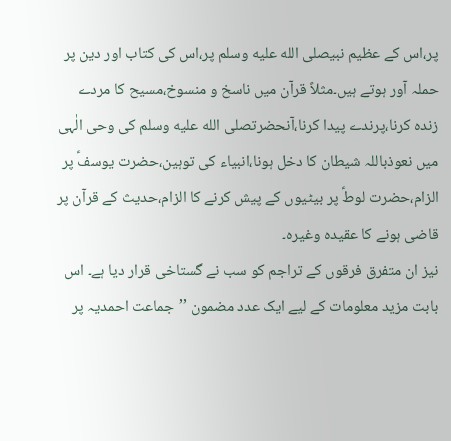پر،اس کے عظیم نبیصلى الله عليه وسلم پر،اس کی کتاب اور دین پر حملہ آور ہوتے ہیں۔مثلاً قرآن میں ناسخ و منسوخ،مسیح کا مردے زندہ کرنا،پرندے پیدا کرنا،آنحضرتصلى الله عليه وسلم کی وحی الٰہی میں نعوذباللہ شیطان کا دخل ہونا،انبیاء کی توہین،حضرت یوسفؑ پر الزام،حضرت لوطؑ پر بیٹیوں کے پیش کرنے کا الزام،حدیث کے قرآن پر قاضی ہونے کا عقیدہ وغیرہ۔
نیز ان متفرق فرقوں کے تراجم کو سب نے گستاخی قرار دیا ہے۔ اس بابت مزید معلومات کے لیے ایک عدد مضمون ’’جماعت احمدیہ پر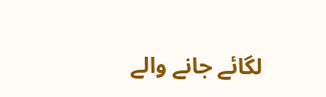لگائے جانے والے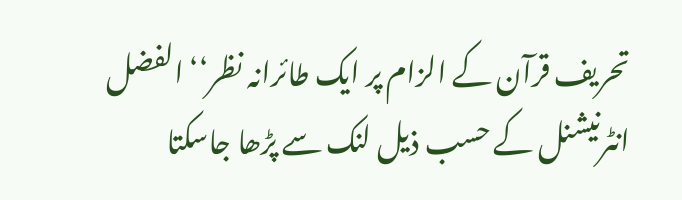تحریف قرآن کے الزام پر ایک طائرانہ نظر‘‘ الفضل انٹرنیشنل کے حسب ذیل لنک سے پڑھا جاسکتا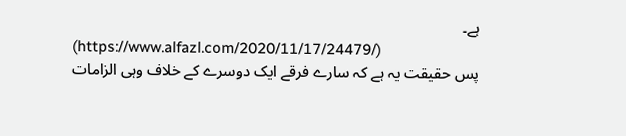ہے۔
(https://www.alfazl.com/2020/11/17/24479/)
پس حقیقت یہ ہے کہ سارے فرقے ایک دوسرے کے خلاف وہی الزامات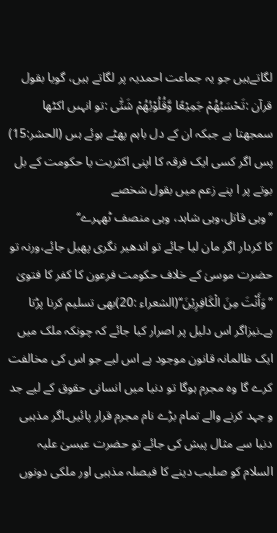لگاتےہیں جو یہ جماعت احمدیہ پر لگاتے ہیں، گویا بقول قرآن :تَحْسَبُهُمْ جَمِيْعًا وَّقُلُوْبُهُمْ شَتّٰى :تو انہىں اکٹھا سمجھتا ہے جبکہ ان کے دل باہم پھٹے ہوئے ہىں (الحشر:15)
پس اگر کسی ایک فرقہ کا اپنی اکثریت یا حکومت کے بل بوتے پر ا پنے زعم میں بقول شخصے
’’وہی قاتل،وہی شاہد، وہی منصف ٹھہرے‘‘
کا کردار اگر مان لیا جائے تو اندھیر نگری پھیل جائے،ورنہ تو حضرت موسیٰ کے خلاف حکومت فرعون کا کفر کا فتویٰ ’’وَأَنْتَ مِنَ الْكَافِرِيْنَ‘‘(الشعراء :20)بھی تسلیم کرنا پڑتا ہے۔نیزاگر اس دلیل پر اصرار کیا جائے کہ چونکہ ملک میں ایک ظالمانہ قانون موجود ہے اس لیے جو اس کی مخالفت کرے گا وہ مجرم ہوگا تو دنیا میں انسانی حقوق کے لیے جد و جہد کرنے والے تمام بڑے نام مجرم قرار پائیں۔اگر مذہبی دنیا سے مثال پیش کی جائے تو حضرت عیسیٰ علیہ السلام کو صلیب دینے کا فیصلہ مذہبی اور ملکی دونوں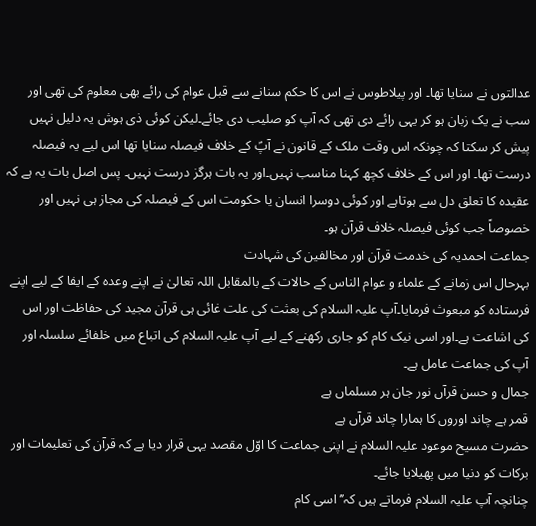عدالتوں نے سنایا تھا۔ اور پیلاطوس نے اس کا حکم سنانے سے قبل عوام کی رائے بھی معلوم کی تھی اور سب نے یک زبان ہو کر یہی رائے دی تھی کہ آپ کو صلیب دی جائے۔لیکن کوئی ذی ہوش یہ دلیل نہیں پیش کر سکتا کہ چونکہ اس وقت ملک کے قانون نے آپؑ کے خلاف فیصلہ سنایا تھا اس لیے یہ فیصلہ درست تھا۔ اور اس کے خلاف کچھ کہنا مناسب نہیں۔اور یہ بات ہرگز درست نہیں۔ پس اصل بات یہ ہے کہ عقیدہ کا تعلق دل سے ہوتاہے اور کوئی دوسرا انسان یا حکومت اس کے فیصلہ کی مجاز ہی نہیں اور خصوصاً جب کوئی فیصلہ خلاف قرآن ہو۔
جماعت احمدیہ کی خدمت قرآن اور مخالفین کی شہادت
بہرحال اس زمانے کے علماء و عوام الناس کے حالات کے بالمقابل اللہ تعالیٰ نے اپنے وعدہ کے ایفا کے لیے اپنے فرستادہ کو مبعوث فرمایا۔آپ علیہ السلام کی بعثت کی علت غائی ہی قرآن مجید کی حفاظت اور اس کی اشاعت ہے۔اور اسی نیک کام کو جاری رکھنے کے لیے آپ علیہ السلام کی اتباع میں خلفائے سلسلہ اور آپ کی جماعت عامل ہے۔
جمال و حسن قرآں نور جان ہر مسلماں ہے
قمر ہے چاند اوروں کا ہمارا چاند قرآں ہے
حضرت مسیح موعود علیہ السلام نے اپنی جماعت کا اوّل مقصد یہی قرار دیا ہے کہ قرآن کی تعلیمات اور برکات کو دنیا میں پھیلایا جائے۔
چنانچہ آپ علیہ السلام فرماتے ہیں کہ’’ اسی کام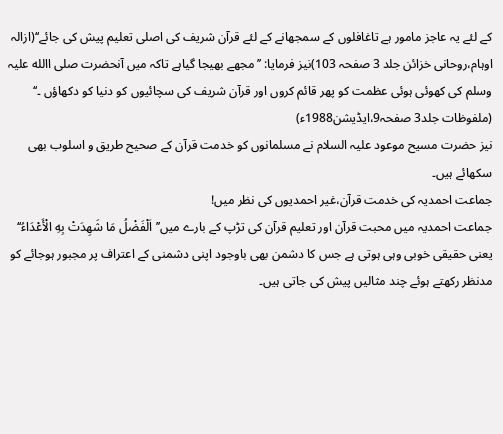کے لئے یہ عاجز مامور ہے تاغافلوں کے سمجھانے کے لئے قرآن شریف کی اصلی تعلیم پیش کی جائے‘‘(ازالہ اوہام،روحانی خزائن جلد 3 صفحہ 103)نیز فرمایا: ’’مجھے بھیجا گیاہے تاکہ میں آنحضرت صلی االله علیہ وسلم کی کھوئی ہوئی عظمت کو پھر قائم کروں اور قرآن شریف کی سچائیوں کو دنیا کو دکھاؤں ۔‘‘ (ملفوظات جلد3 صفحہ9،ایڈیشن1988ء)
نیز حضرت مسیح موعود علیہ السلام نے مسلمانوں کو خدمت قرآن کے صحیح طریق و اسلوب بھی سکھائے ہیں۔
جماعت احمدیہ کی خدمت قرآن،غیر احمدیوں کی نظر میں!
جماعت احمدیہ میں محبت قرآن اور تعلیم قرآن کی تڑپ کے بارے میں’’اَلْفَضْلُ مَا شَهِدَتْ بِهِ الْأَعْدَاءُ‘‘ یعنی حقیقی خوبی وہی ہوتی ہے جس کا دشمن بھی باوجود اپنی دشمنی کے اعتراف پر مجبور ہوجائے کو مدنظر رکھتے ہوئے چند مثالیں پیش کی جاتی ہیں۔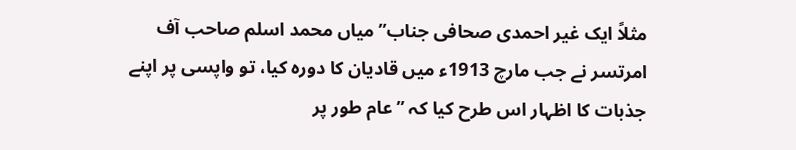مثلاً ایک غیر احمدی صحافی جناب’’میاں محمد اسلم صاحب آف امرتسر نے جب مارچ 1913ء میں قادیان کا دورہ کیا، تو واپسی پر اپنے جذبات کا اظہار اس طرح کیا کہ ’’عام طور پر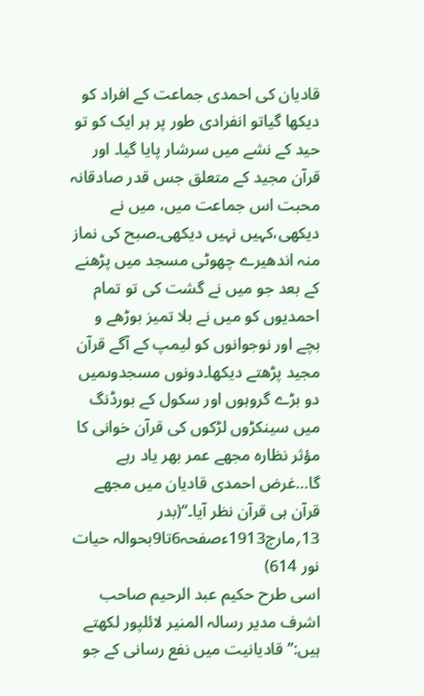قادیان کی احمدی جماعت کے افراد کو دیکھا گیاتو انفرادی طور پر ہر ایک کو تو حید کے نشے میں سرشار پایا گیا۔ اور قرآن مجید کے متعلق جس قدر صادقانہ محبت اس جماعت میں، میں نے دیکھی،کہیں نہیں دیکھی۔صبح کی نماز منہ اندھیرے چھوٹی مسجد میں پڑھنے کے بعد جو میں نے گشت کی تو تمام احمدیوں کو میں نے بلا تمیز بوڑھے و بچے اور نوجوانوں کو لیمپ کے آگے قرآن مجید پڑھتے دیکھا۔دونوں مسجدوںمیں دو بڑے گروہوں اور سکول کے بورڈنگ میں سینکڑوں لڑکوں کی قرآن خوانی کا مؤثر نظارہ مجھے عمر بھر یاد رہے گا…غرض احمدی قادیان میں مجھے قرآن ہی قرآن نظر آیا۔‘‘(بدر 13؍مارچ1913ءصفحہ6تا9بحوالہ حیات نور 614)
اسی طرح حکیم عبد الرحیم صاحب اشرف مدیر رسالہ المنیر لائلپور لکھتے ہیں:’’قادیانیت میں نفع رسانی کے جو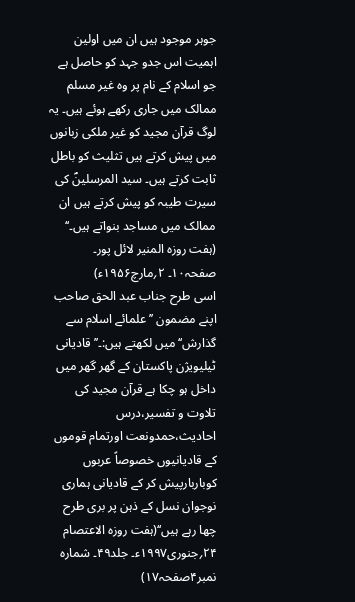جوہر موجود ہیں ان میں اولین اہمیت اس جدو جہد کو حاصل ہے جو اسلام کے نام پر وہ غیر مسلم ممالک میں جاری رکھے ہوئے ہیں۔ یہ لوگ قرآن مجید کو غیر ملکی زبانوں میں پیش کرتے ہیں تثلیث کو باطل ثابت کرتے ہیں۔ سید المرسلینؐ کی سیرت طیبہ کو پیش کرتے ہیں ان ممالک میں مساجد بنواتے ہیں۔‘‘ (ہفت روزہ المنیر لائل پور۔ صفحہ۱۰۔ ۲؍مارچ۱۹۵۶ء)
اسی طرح جناب عبد الحق صاحب اپنے مضمون ’’علمائے اسلام سے گذارش‘‘ میں لکھتے ہیں:۔’’قادیانی ٹیلیویژن پاکستان کے گھر گھر میں داخل ہو چکا ہے قرآن مجید کی تلاوت و تفسیر،درس احادیث،حمدونعت اورتمام قوموں کے قادیانیوں خصوصاً عربوں کوباربارپیش کر کے قادیانی ہماری نوجوان نسل کے ذہن پر بری طرح چھا رہے ہیں‘‘(ہفت روزہ الاعتصام ۲۴؍جنوری۱۹۹۷ء۔ جلد۴۹۔ شمارہ نمبر۴صفحہ۱۷)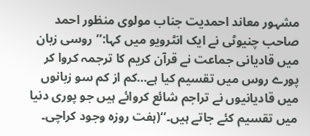مشہور معاند احمدیت جناب مولوی منظور احمد صاحب چنیوٹی نے ایک انٹرویو میں کہا:’’روسی زبان میں قادیانی جماعت نے قرآن کریم کا ترجمہ کروا کر پورے روس میں تقسیم کیا ہے…کم از کم سو زبانوں میں قادیانیوں نے تراجم شائع کروائے ہیں جو پوری دنیا میں تقسیم کئے جاتے ہیں۔‘‘(ہفت روزہ وجود کراچی۔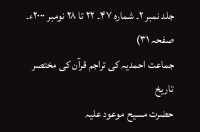جلد نمبر ۲۔ شمارہ ۴۷۔ ۲۲ تا ۲۸ نومبر ۲۰۰۰ء۔ صفحہ ۳۱)
جماعت احمدیہ کی تراجم قرآن کی مختصر تاریخ
حضرت مسیح موعود علیہ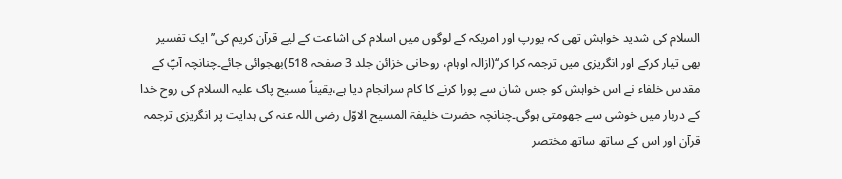السلام کی شدید خواہش تھی کہ یورپ اور امریکہ کے لوگوں میں اسلام کی اشاعت کے لیے قرآن کریم کی’’ ایک تفسیر بھی تیار کرکے اور انگریزی میں ترجمہ کرا کر‘‘(ازالہ اوہام، روحانی خزائن جلد 3 صفحہ 518)بھجوائی جائے۔چنانچہ آپؑ کے مقدس خلفاء نے اس خواہش کو جس شان سے پورا کرنے کا کام سرانجام دیا ہے،یقیناً مسیح پاک علیہ السلام کی روح خدا کے دربار میں خوشی سے جھومتی ہوگی۔چنانچہ حضرت خلیفۃ المسیح الاوّل رضی اللہ عنہ کی ہدایت پر انگریزی ترجمہ قرآن اور اس کے ساتھ ساتھ مختصر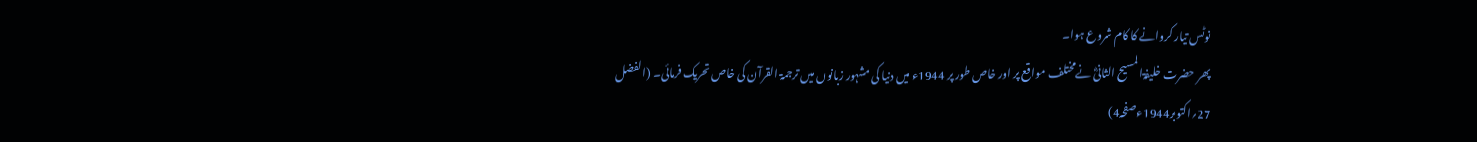نوٹس تیار کروانے کا کام شروع ہوا۔
پھر حضرت خلیفۃالمسیح الثانیؓ نےمختلف مواقع پر اور خاص طور پر 1944ء میں دنیا کی مشہور زبانوں میں ترجمۃ القرآن کی خاص تحریک فرمائی۔ (الفضل 27؍اکتوبر1944ءصفحہ4)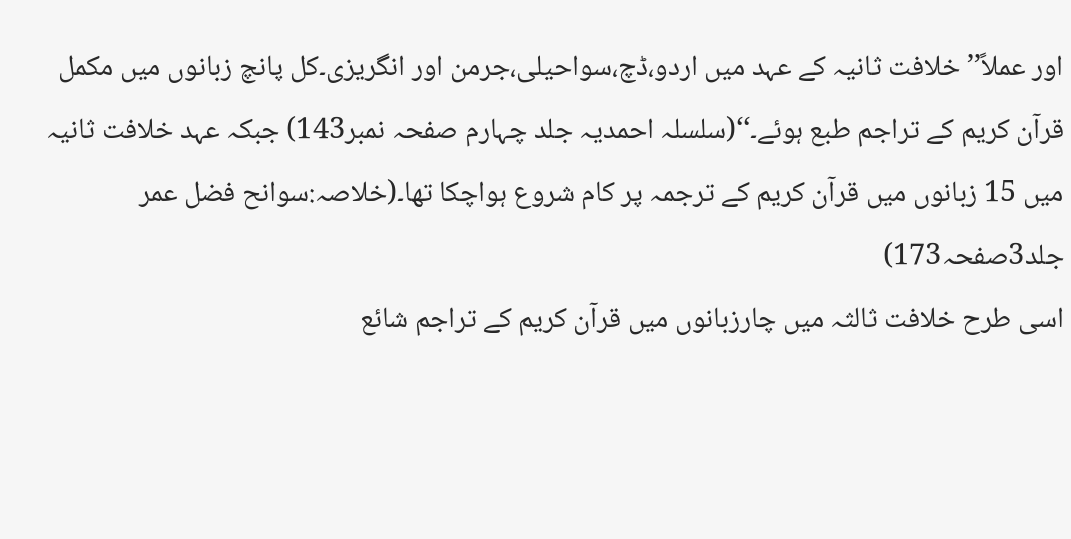اور عملاً’’خلافت ثانیہ کے عہد میں اردو،ڈچ،سواحیلی،جرمن اور انگریزی۔کل پانچ زبانوں میں مکمل قرآن کریم کے تراجم طبع ہوئے۔‘‘(سلسلہ احمدیہ جلد چہارم صفحہ نمبر143) جبکہ عہد خلافت ثانیہ میں 15 زبانوں میں قرآن کریم کے ترجمہ پر کام شروع ہواچکا تھا۔(خلاصہ:سوانح فضل عمر جلد3صفحہ173)
اسی طرح خلافت ثالثہ میں چارزبانوں میں قرآن کریم کے تراجم شائع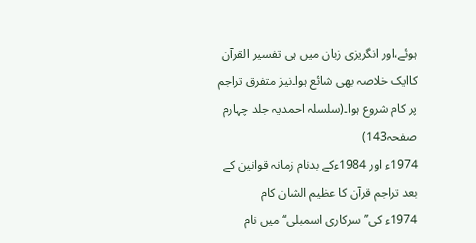ہوئے،اور انگریزی زبان میں ہی تفسیر القرآن کاایک خلاصہ بھی شائع ہوا۔نیز متفرق تراجم پر کام شروع ہوا۔(سلسلہ احمدیہ جلد چہارم صفحہ143)
1974ء اور 1984ءکے بدنام زمانہ قوانین کے بعد تراجم قرآن کا عظیم الشان کام
1974ء کی’’سرکاری اسمبلی‘‘ میں نام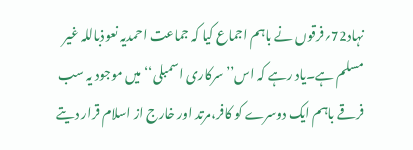نہاد72؍فرقوں نے باہم اجماع کیا کہ جماعت احمدیہ نعوذباللہ غیر مسلم ہے۔یاد رہے کہ اس’’ سرکاری اسمبلی‘‘ میں موجود یہ سب فرقے باہم ایک دوسرے کو کافر،مرتد اور خارج از اسلام قرار دیتے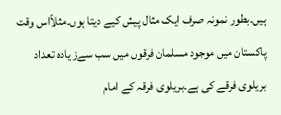ہیں۔بطور نمونہ صرف ایک مثال پیش کیے دیتا ہوں۔مثلاًاس وقت پاکستان میں موجود مسلمان فرقوں میں سب سےز یادہ تعداد بریلوی فرقے کی ہے۔بریلوی فرقہ کے امام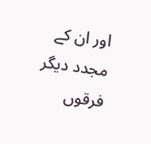اور ان کے مجدد دیگر فرقوں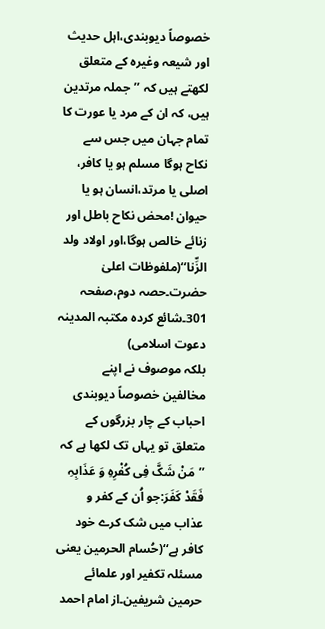خصوصاً دیوبندی،اہل حدیث اور شیعہ وغیرہ کے متعلق لکھتے ہیں کہ ’’جملہ مرتدین ہیں، کہ ان کے مرد یا عورت کا تمام جہان میں جس سے نکاح ہوگا مسلم ہو یا کافر، اصلی یا مرتد،انسان ہو یا حیوان !محض نکاح باطل اور زنائے خالص ہوگا،اور اولاد ولد الزِّنا‘‘(ملفوظات اعلیٰ حضرت۔حصہ دوم،صفحہ 301۔شائع کردہ مکتبہ المدینہ دعوت اسلامی)
بلکہ موصوف نے اپنے مخالفین خصوصاً دیوبندی احباب کے چار بزرگوں کے متعلق تو یہاں تک لکھا ہے کہ ’’مَنْ شَکَّ فِی کُفْرِہِ وَ عَذَابِہِ فَقَدْ کَفَرَ:جو اُن کے کفر و عذاب میں شک کرے خود کافر ہے‘‘(حُسام الحرمین یعنی مسئلہ تکفیر اور علمائے حرمین شریفین۔از امام احمد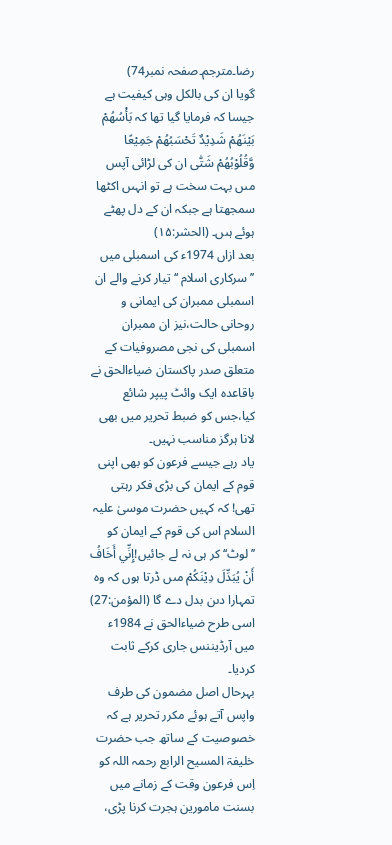رضا۔مترجم۔صفحہ نمبر74)
گویا ان کی بالکل وہی کیفیت ہے جیسا کہ فرمایا گیا تھا کہ بَأْسُهُمْ بَيْنَهُمْ شَدِيْدٌ تَحْسَبُهُمْ جَمِيْعًا وَّقُلُوْبُهُمْ شَتّٰى ان کى لڑائى آپس مىں بہت سخت ہے تو انہىں اکٹھا سمجھتا ہے جبکہ ان کے دل پھٹے ہوئے ہىں۔ (الحشر:۱۵)
بعد ازاں 1974ء کی اسمبلی میں ’’سرکاری اسلام ‘‘ تیار کرنے والے ان اسمبلی ممبران کی ایمانی و روحانی حالت،نیز ان ممبران اسمبلی کی نجی مصروفیات کے متعلق صدر پاکستان ضیاءالحق نے باقاعدہ ایک وائٹ پیپر شائع کیا،جس کو ضبط تحریر میں بھی لانا ہرگز مناسب نہیں۔
یاد رہے جیسے فرعون کو بھی اپنی قوم کے ایمان کی بڑی فکر رہتی تھی! کہ کہیں حضرت موسیٰ علیہ السلام اس کی قوم کے ایمان کو ’’لوٹ‘‘کر ہی نہ لے جائیں!إِنِّي أَخَافُ أَنْ يُبَدِّلَ دِيْنَكُمْ مىں ڈرتا ہوں کہ وہ تمہارا دىن بدل دے گا (المؤمن:27) اسی طرح ضیاءالحق نے 1984ء میں آرڈیننس جاری کرکے ثابت کردیا۔
بہرحال اصل مضمون کی طرف واپس آتے ہوئے مکرر تحریر ہے کہ خصوصیت کے ساتھ جب حضرت خلیفۃ المسیح الرابع رحمہ اللہ کو اِس فرعون وقت کے زمانے میں بسنت مامورین ہجرت کرنا پڑی،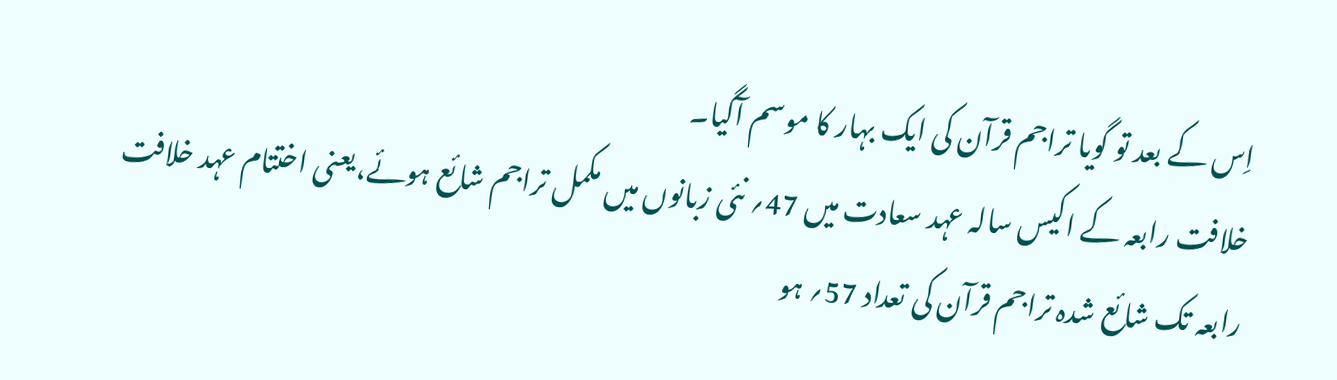اِس کے بعد تو گویا تراجم قرآن کی ایک بہار کا موسم آگیا۔
خلافت رابعہ کے اکیس سالہ عہد سعادت میں 47؍ نئی زبانوں میں مکمل تراجم شائع ہوئے،یعنی اختتام عہد خلافت رابعہ تک شائع شدہ تراجم قرآن کی تعداد 57؍ ہو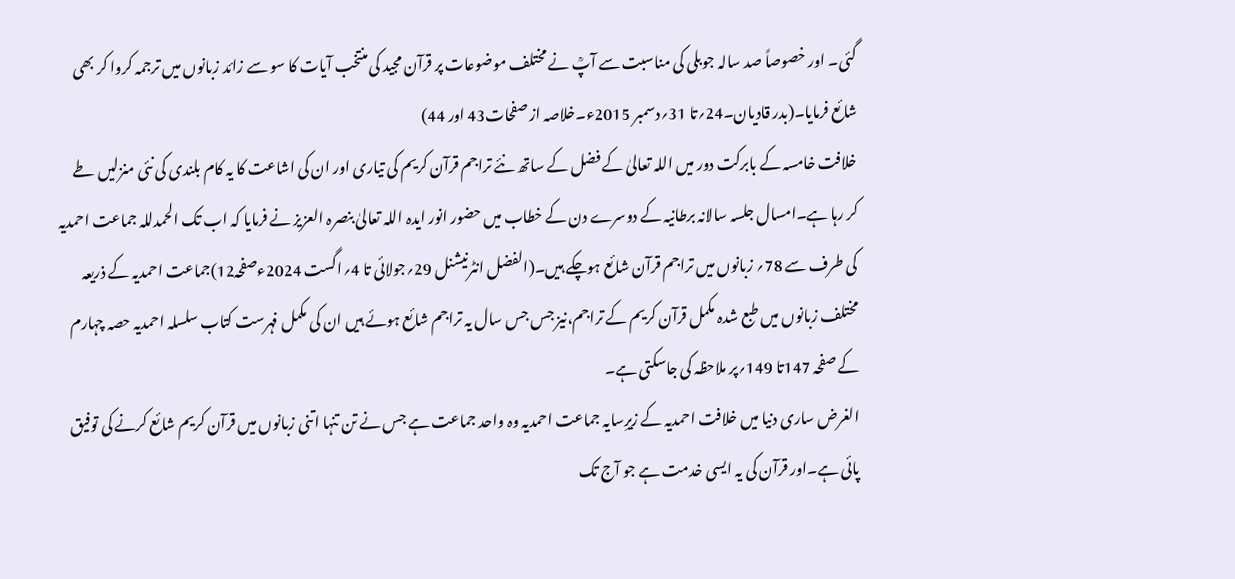گئی۔ اور خصوصاً صد سالہ جوبلی کی مناسبت سے آپؒ نے مختلف موضوعات پر قرآن مجید کی منتخب آیات کا سو سے زائد زبانوں میں ترجمہ کروا کر بھی شائع فرمایا۔(بدر قادیان۔24؍تا 31؍دسمبر 2015ء۔خلاصہ از صفحات43 اور 44)
خلافت خامسہ کے بابرکت دور میں اللہ تعالیٰ کے فضل کے ساتھ نئے تراجم قرآن کریم کی تیاری اور ان کی اشاعت کا یہ کام بلندی کی نئی منزلیں طے کر رہا ہے۔امسال جلسہ سالانہ برطانیہ کے دوسرے دن کے خطاب میں حضور انور ایدہ اللہ تعالیٰ بنصرہ العزیز نے فرمایا کہ اب تک الحمدللہ جماعت احمدیہ کی طرف سے 78؍ زبانوں میں تراجم قرآن شائع ہوچکے ہیں۔(الفضل انٹرنیشنل 29؍جولائی تا 4؍اگست 2024ءصفحہ12)جماعت احمدیہ کے ذریعہ مختلف زبانوں میں طبع شدہ مکمل قرآن کریم کے تراجم،نیز جس جس سال یہ تراجم شائع ہوئے ہیں ان کی مکمل فہرست کتاب سلسلہ احمدیہ حصہ چہارم کے صفحہ 147تا 149؍پر ملاحظہ کی جاسکتی ہے۔
الغرض ساری دنیا میں خلافت احمدیہ کے زیرِسایہ جماعت احمدیہ وہ واحد جماعت ہے جس نے تن تنہا اتنی زبانوں میں قرآن کریم شائع کرنے کی توفیق پائی ہے۔اور قرآن کی یہ ایسی خدمت ہے جو آج تک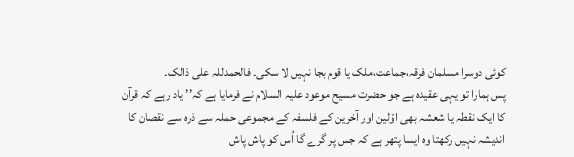کوئی دوسرا مسلمان فرقہ،جماعت،ملک یا قوم بجا نہیں لا سکی۔ فالحمدللہ علی ذالک۔
پس ہمارا تو یہی عقیدہ ہے جو حضرت مسیح موعود علیہ السلام نے فرمایا ہے کہ’’ یاد رہے کہ قرآن کا ایک نقطہ یا شعشہ بھی اوّلین اور آخرین کے فلسفہ کے مجموعی حملہ سے ذرہ سے نقصان کا اندیشہ نہیں رکھتا وہ ایسا پتھر ہے کہ جس پر گرے گا اُس کو پاش پاش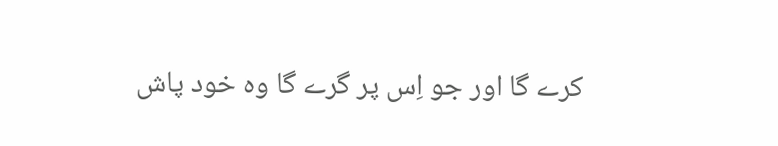کرے گا اور جو اِس پر گرے گا وہ خود پاش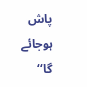پاش ہوجائے گا‘‘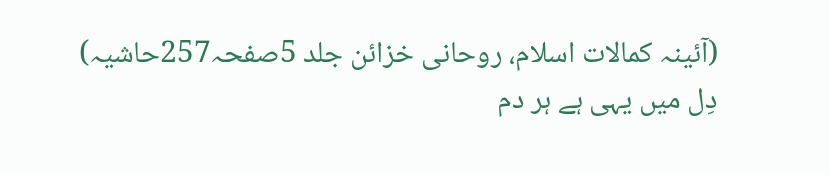(آئینہ کمالات اسلام، روحانی خزائن جلد 5صفحہ257حاشیہ)
دِل میں یہی ہے ہر دم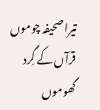تیرا صحیفہ چوموں
قرآں کے گِرد گھوموں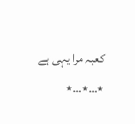کعبہ مرا یہی ہے
٭…٭…٭